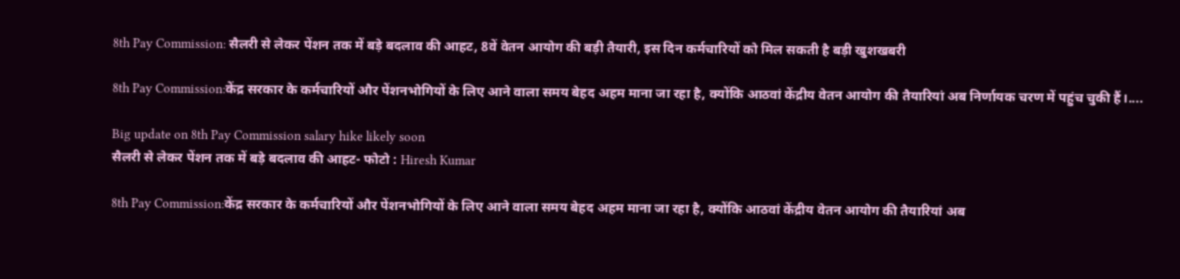8th Pay Commission: सैलरी से लेकर पेंशन तक में बड़े बदलाव की आहट, 8वें वेतन आयोग की बड़ी तैयारी, इस दिन कर्मचारियों को मिल सकती है बड़ी खुशखबरी

8th Pay Commission:केंद्र सरकार के कर्मचारियों और पेंशनभोगियों के लिए आने वाला समय बेहद अहम माना जा रहा है, क्योंकि आठवां केंद्रीय वेतन आयोग की तैयारियां अब निर्णायक चरण में पहुंच चुकी हैं।....

Big update on 8th Pay Commission salary hike likely soon
सैलरी से लेकर पेंशन तक में बड़े बदलाव की आहट- फोटो : Hiresh Kumar

8th Pay Commission:केंद्र सरकार के कर्मचारियों और पेंशनभोगियों के लिए आने वाला समय बेहद अहम माना जा रहा है, क्योंकि आठवां केंद्रीय वेतन आयोग की तैयारियां अब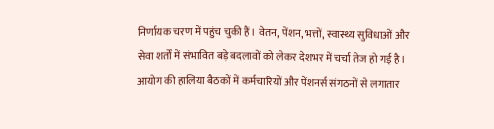निर्णायक चरण में पहुंच चुकी हैं। वेतन, पेंशन, भत्तों, स्वास्थ्य सुविधाओं और सेवा शर्तों में संभावित बड़े बदलावों को लेकर देशभर में चर्चा तेज हो गई है। आयोग की हालिया बैठकों में कर्मचारियों और पेंशनर्स संगठनों से लगातार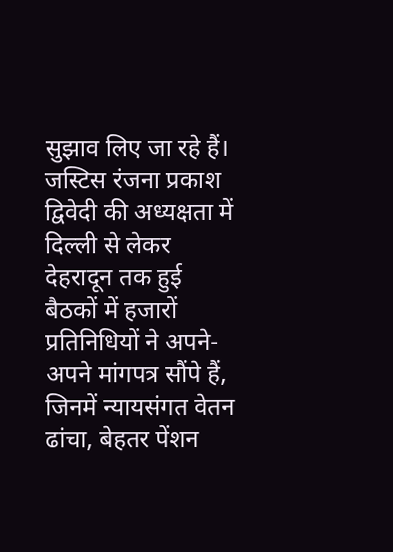सुझाव लिए जा रहे हैं। जस्टिस रंजना प्रकाश द्विवेदी की अध्यक्षता में दिल्ली से लेकर देहरादून तक हुई बैठकों में हजारों प्रतिनिधियों ने अपने-अपने मांगपत्र सौंपे हैं, जिनमें न्यायसंगत वेतन ढांचा, बेहतर पेंशन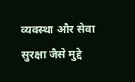व्यवस्था और सेवा सुरक्षा जैसे मुद्दे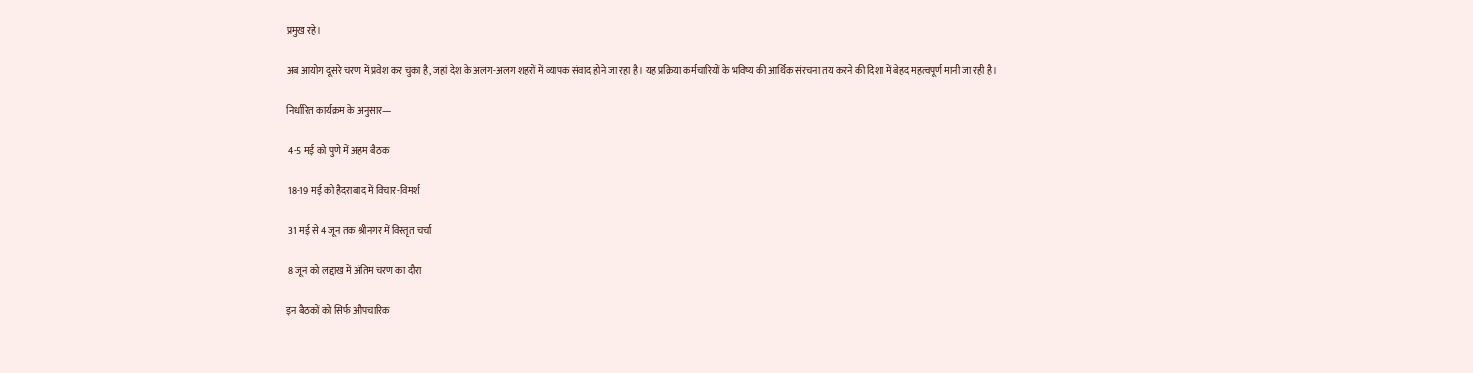प्रमुख रहे।

अब आयोग दूसरे चरण में प्रवेश कर चुका है, जहां देश के अलग-अलग शहरों में व्यापक संवाद होने जा रहा है। यह प्रक्रिया कर्मचारियों के भविष्य की आर्थिक संरचना तय करने की दिशा में बेहद महत्वपूर्ण मानी जा रही है।

निर्धारित कार्यक्रम के अनुसार—

 4-5 मई को पुणे में अहम बैठक

 18-19 मई को हैदराबाद में विचार-विमर्श

 31 मई से 4 जून तक श्रीनगर में विस्तृत चर्चा

 8 जून को लद्दाख में अंतिम चरण का दौरा

इन बैठकों को सिर्फ औपचारिक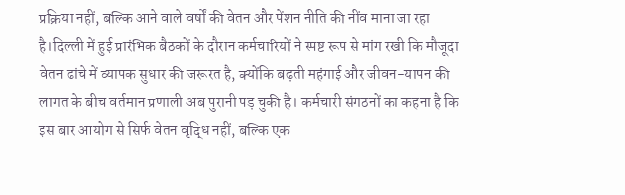प्रक्रिया नहीं, बल्कि आने वाले वर्षों की वेतन और पेंशन नीति की नींव माना जा रहा है।दिल्ली में हुई प्रारंभिक बैठकों के दौरान कर्मचारियों ने स्पष्ट रूप से मांग रखी कि मौजूदा वेतन ढांचे में व्यापक सुधार की जरूरत है, क्योंकि बढ़ती महंगाई और जीवन-यापन की लागत के बीच वर्तमान प्रणाली अब पुरानी पड़ चुकी है। कर्मचारी संगठनों का कहना है कि इस बार आयोग से सिर्फ वेतन वृद्धि नहीं, बल्कि एक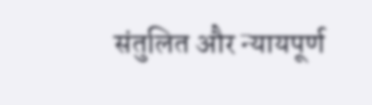संतुलित और न्यायपूर्ण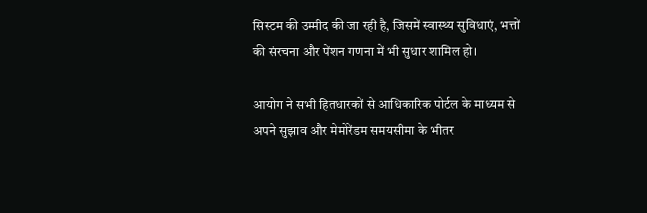सिस्टम की उम्मीद की जा रही है, जिसमें स्वास्थ्य सुविधाएं, भत्तों की संरचना और पेंशन गणना में भी सुधार शामिल हो।

आयोग ने सभी हितधारकों से आधिकारिक पोर्टल के माध्यम से अपने सुझाव और मेमोरेंडम समयसीमा के भीतर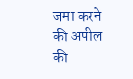जमा करने की अपील की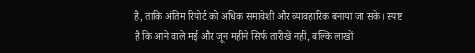है, ताकि अंतिम रिपोर्ट को अधिक समावेशी और व्यावहारिक बनाया जा सके। स्पष्ट है कि आने वाले मई और जून महीने सिर्फ तारीखें नहीं, बल्कि लाखों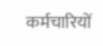कर्मचारियों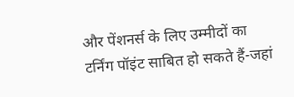और पेंशनर्स के लिए उम्मीदों का टर्निंग पॉइंट साबित हो सकते हैं-जहां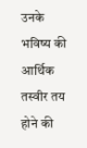उनके भविष्य की आर्थिक तस्वीर तय होने की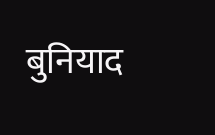बुनियाद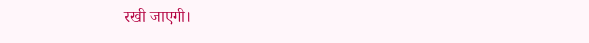रखी जाएगी।